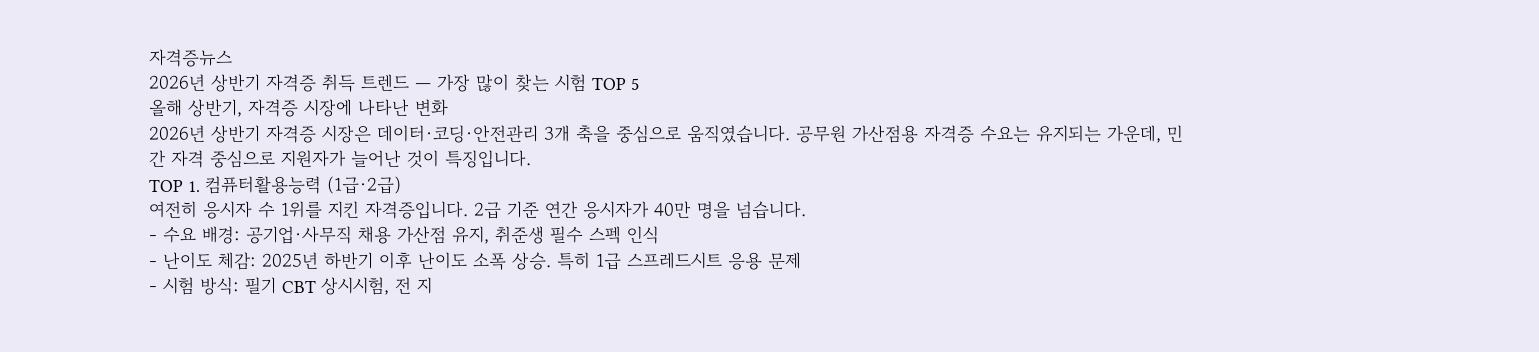자격증뉴스
2026년 상반기 자격증 취득 트렌드 — 가장 많이 찾는 시험 TOP 5
올해 상반기, 자격증 시장에 나타난 변화
2026년 상반기 자격증 시장은 데이터·코딩·안전관리 3개 축을 중심으로 움직였습니다. 공무원 가산점용 자격증 수요는 유지되는 가운데, 민간 자격 중심으로 지원자가 늘어난 것이 특징입니다.
TOP 1. 컴퓨터활용능력 (1급·2급)
여전히 응시자 수 1위를 지킨 자격증입니다. 2급 기준 연간 응시자가 40만 명을 넘습니다.
- 수요 배경: 공기업·사무직 채용 가산점 유지, 취준생 필수 스펙 인식
- 난이도 체감: 2025년 하반기 이후 난이도 소폭 상승. 특히 1급 스프레드시트 응용 문제
- 시험 방식: 필기 CBT 상시시험, 전 지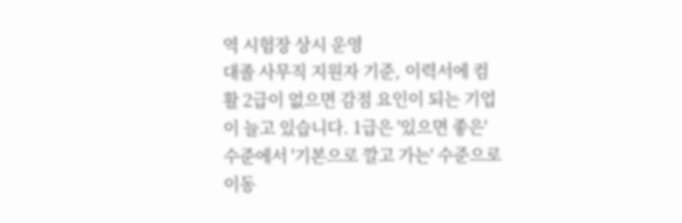역 시험장 상시 운영
대졸 사무직 지원자 기준, 이력서에 컴활 2급이 없으면 감점 요인이 되는 기업이 늘고 있습니다. 1급은 '있으면 좋은' 수준에서 '기본으로 깔고 가는' 수준으로 이동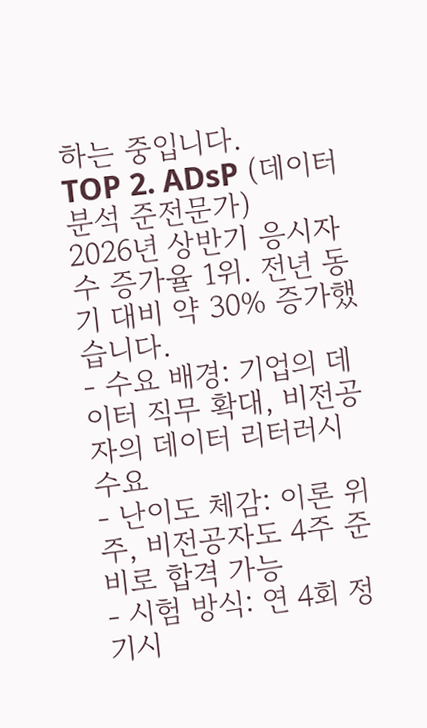하는 중입니다.
TOP 2. ADsP (데이터분석 준전문가)
2026년 상반기 응시자 수 증가율 1위. 전년 동기 대비 약 30% 증가했습니다.
- 수요 배경: 기업의 데이터 직무 확대, 비전공자의 데이터 리터러시 수요
- 난이도 체감: 이론 위주, 비전공자도 4주 준비로 합격 가능
- 시험 방식: 연 4회 정기시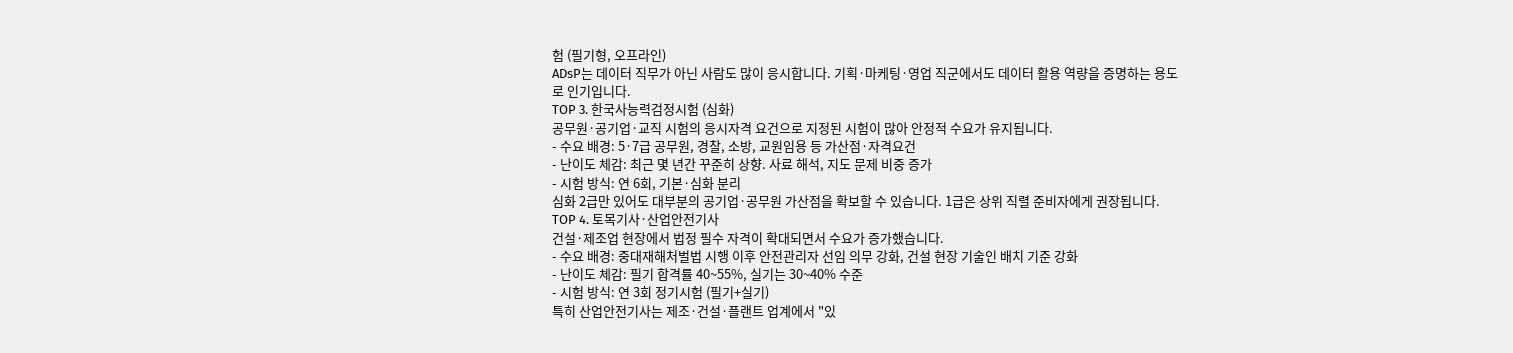험 (필기형, 오프라인)
ADsP는 데이터 직무가 아닌 사람도 많이 응시합니다. 기획·마케팅·영업 직군에서도 데이터 활용 역량을 증명하는 용도로 인기입니다.
TOP 3. 한국사능력검정시험 (심화)
공무원·공기업·교직 시험의 응시자격 요건으로 지정된 시험이 많아 안정적 수요가 유지됩니다.
- 수요 배경: 5·7급 공무원, 경찰, 소방, 교원임용 등 가산점·자격요건
- 난이도 체감: 최근 몇 년간 꾸준히 상향. 사료 해석, 지도 문제 비중 증가
- 시험 방식: 연 6회, 기본·심화 분리
심화 2급만 있어도 대부분의 공기업·공무원 가산점을 확보할 수 있습니다. 1급은 상위 직렬 준비자에게 권장됩니다.
TOP 4. 토목기사·산업안전기사
건설·제조업 현장에서 법정 필수 자격이 확대되면서 수요가 증가했습니다.
- 수요 배경: 중대재해처벌법 시행 이후 안전관리자 선임 의무 강화, 건설 현장 기술인 배치 기준 강화
- 난이도 체감: 필기 합격률 40~55%, 실기는 30~40% 수준
- 시험 방식: 연 3회 정기시험 (필기+실기)
특히 산업안전기사는 제조·건설·플랜트 업계에서 "있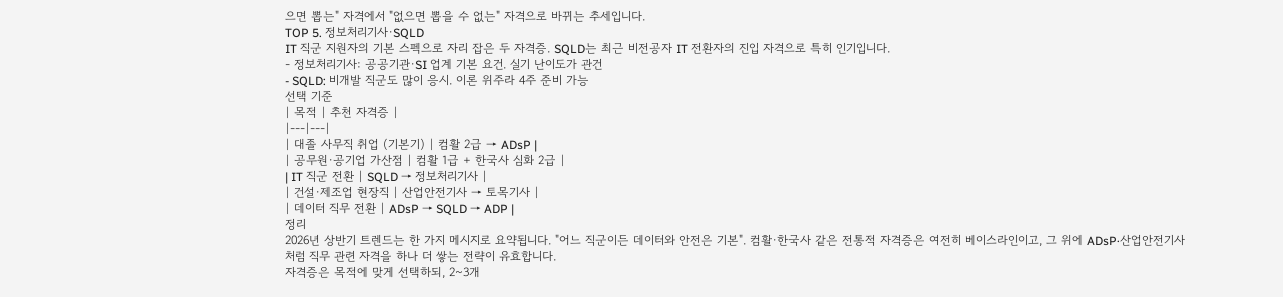으면 뽑는" 자격에서 "없으면 뽑을 수 없는" 자격으로 바뀌는 추세입니다.
TOP 5. 정보처리기사·SQLD
IT 직군 지원자의 기본 스펙으로 자리 잡은 두 자격증. SQLD는 최근 비전공자 IT 전환자의 진입 자격으로 특히 인기입니다.
- 정보처리기사: 공공기관·SI 업계 기본 요건. 실기 난이도가 관건
- SQLD: 비개발 직군도 많이 응시. 이론 위주라 4주 준비 가능
선택 기준
| 목적 | 추천 자격증 |
|---|---|
| 대졸 사무직 취업 (기본기) | 컴활 2급 → ADsP |
| 공무원·공기업 가산점 | 컴활 1급 + 한국사 심화 2급 |
| IT 직군 전환 | SQLD → 정보처리기사 |
| 건설·제조업 현장직 | 산업안전기사 → 토목기사 |
| 데이터 직무 전환 | ADsP → SQLD → ADP |
정리
2026년 상반기 트렌드는 한 가지 메시지로 요약됩니다. "어느 직군이든 데이터와 안전은 기본". 컴활·한국사 같은 전통적 자격증은 여전히 베이스라인이고, 그 위에 ADsP·산업안전기사처럼 직무 관련 자격을 하나 더 쌓는 전략이 유효합니다.
자격증은 목적에 맞게 선택하되, 2~3개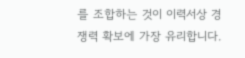를 조합하는 것이 이력서상 경쟁력 확보에 가장 유리합니다.